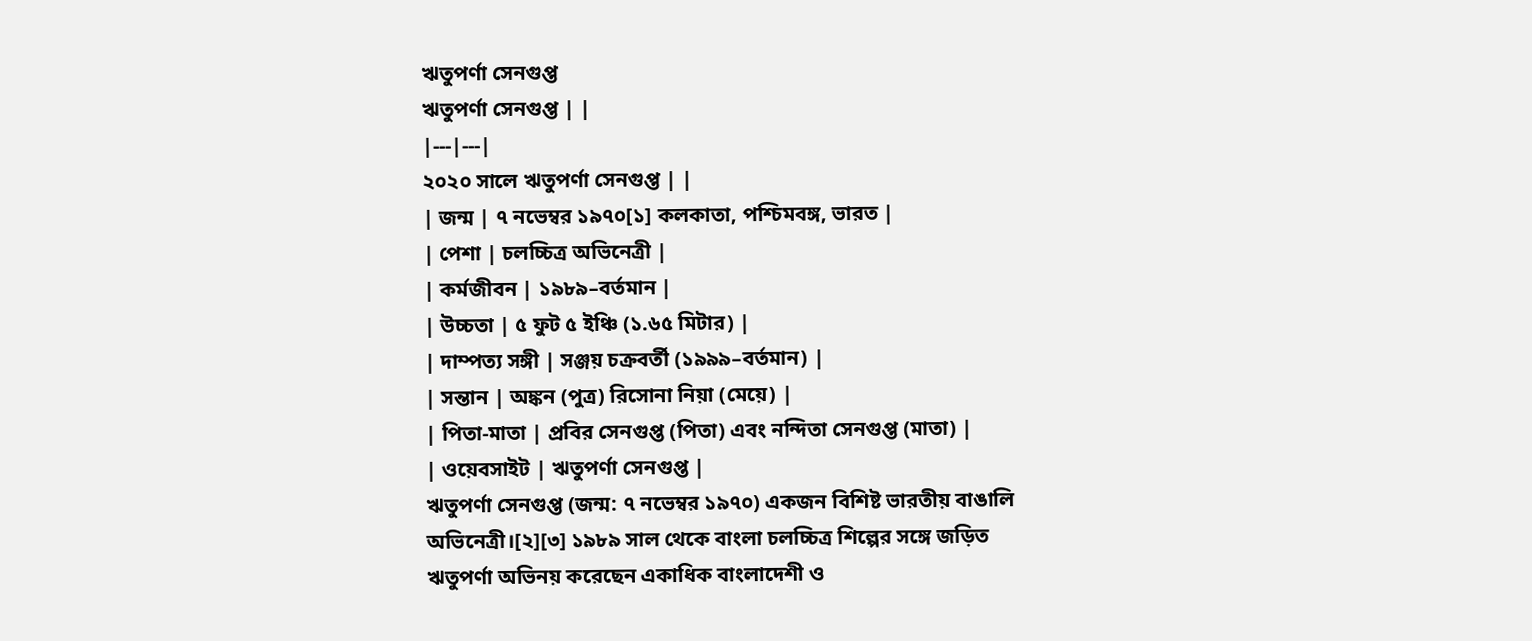ঋতুপর্ণা সেনগুপ্ত
ঋতুপর্ণা সেনগুপ্ত | |
|---|---|
২০২০ সালে ঋতুপর্ণা সেনগুপ্ত | |
| জন্ম | ৭ নভেম্বর ১৯৭০[১] কলকাতা, পশ্চিমবঙ্গ, ভারত |
| পেশা | চলচ্চিত্র অভিনেত্রী |
| কর্মজীবন | ১৯৮৯–বর্তমান |
| উচ্চতা | ৫ ফুট ৫ ইঞ্চি (১.৬৫ মিটার) |
| দাম্পত্য সঙ্গী | সঞ্জয় চক্রবর্তী (১৯৯৯–বর্তমান) |
| সন্তান | অঙ্কন (পুত্র) রিসোনা নিয়া (মেয়ে) |
| পিতা-মাতা | প্রবির সেনগুপ্ত (পিতা) এবং নন্দিতা সেনগুপ্ত (মাতা) |
| ওয়েবসাইট | ঋতুপর্ণা সেনগুপ্ত |
ঋতুপর্ণা সেনগুপ্ত (জন্ম: ৭ নভেম্বর ১৯৭০) একজন বিশিষ্ট ভারতীয় বাঙালি অভিনেত্রী।[২][৩] ১৯৮৯ সাল থেকে বাংলা চলচ্চিত্র শিল্পের সঙ্গে জড়িত ঋতুপর্ণা অভিনয় করেছেন একাধিক বাংলাদেশী ও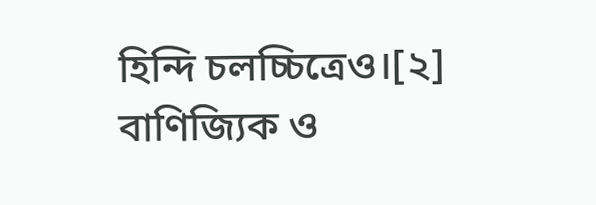হিন্দি চলচ্চিত্রেও।[২] বাণিজ্যিক ও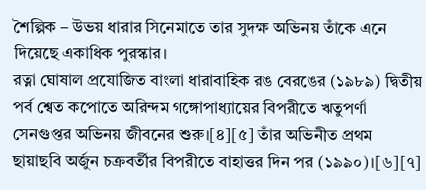শৈল্পিক – উভয় ধারার সিনেমাতে তার সুদক্ষ অভিনয় তাঁকে এনে দিয়েছে একাধিক পুরস্কার।
রত্না ঘোষাল প্রযোজিত বাংলা ধারাবাহিক রঙ বেরঙের (১৯৮৯) দ্বিতীয় পর্ব শ্বেত কপোতে অরিন্দম গঙ্গোপাধ্যায়ের বিপরীতে ঋতুপর্ণা সেনগুপ্তর অভিনয় জীবনের শুরু।[৪][৫] তাঁর অভিনীত প্রথম ছায়াছবি অর্জুন চক্রবর্তীর বিপরীতে বাহাত্তর দিন পর (১৯৯০)।[৬][৭]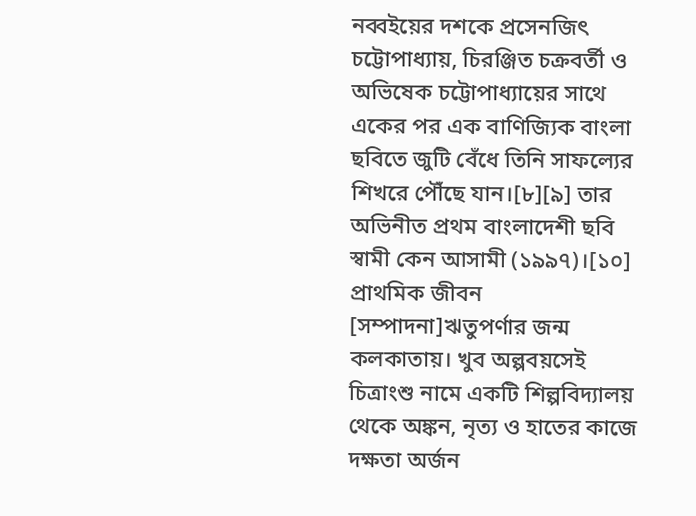নব্বইয়ের দশকে প্রসেনজিৎ চট্টোপাধ্যায়, চিরঞ্জিত চক্রবর্তী ও অভিষেক চট্টোপাধ্যায়ের সাথে একের পর এক বাণিজ্যিক বাংলা ছবিতে জুটি বেঁধে তিনি সাফল্যের শিখরে পৌঁছে যান।[৮][৯] তার অভিনীত প্রথম বাংলাদেশী ছবি স্বামী কেন আসামী (১৯৯৭)।[১০]
প্রাথমিক জীবন
[সম্পাদনা]ঋতুপর্ণার জন্ম কলকাতায়। খুব অল্পবয়সেই চিত্রাংশু নামে একটি শিল্পবিদ্যালয় থেকে অঙ্কন, নৃত্য ও হাতের কাজে দক্ষতা অর্জন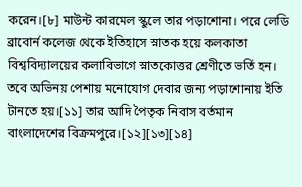করেন।[৮] মাউন্ট কারমেল স্কুলে তার পড়াশোনা। পরে লেডি ব্রাবোর্ন কলেজ থেকে ইতিহাসে স্নাতক হয়ে কলকাতা বিশ্ববিদ্যালয়ের কলাবিভাগে স্নাতকোত্তর শ্রেণীতে ভর্তি হন। তবে অভিনয় পেশায় মনোযোগ দেবার জন্য পড়াশোনায় ইতি টানতে হয়।[১১] তার আদি পৈতৃক নিবাস বর্তমান বাংলাদেশের বিক্রমপুরে।[১২][১৩][১৪]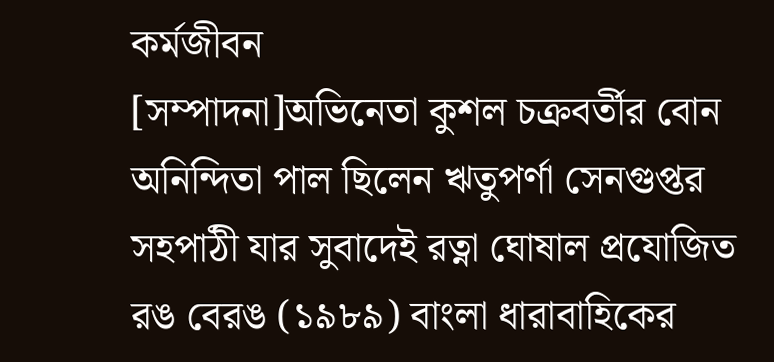কর্মজীবন
[সম্পাদনা]অভিনেতা কুশল চক্রবর্তীর বোন অনিন্দিতা পাল ছিলেন ঋতুপর্ণা সেনগুপ্তর সহপাঠী যার সুবাদেই রত্না ঘোষাল প্রযোজিত রঙ বেরঙ (১৯৮৯) বাংলা ধারাবাহিকের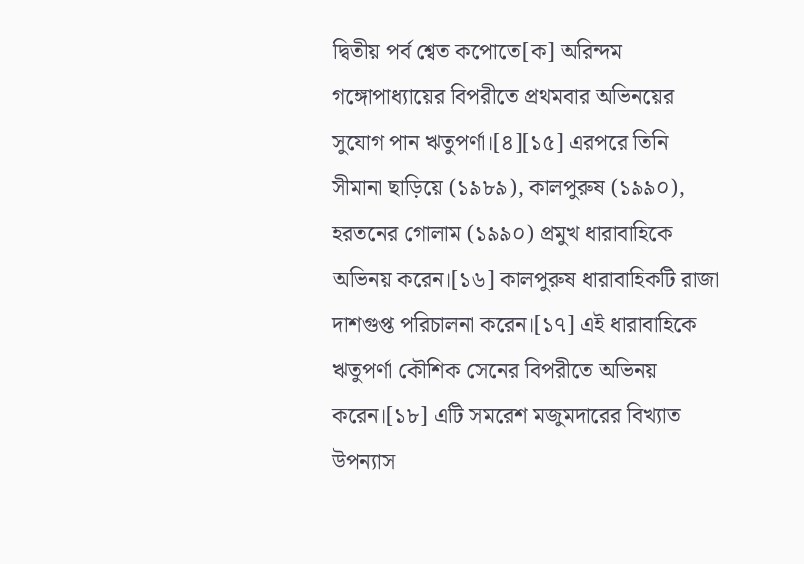দ্বিতীয় পর্ব শ্বেত কপোতে[ক] অরিন্দম গঙ্গোপাধ্যায়ের বিপরীতে প্রথমবার অভিনয়ের সুযোগ পান ঋতুপর্ণা।[৪][১৫] এরপরে তিনি সীমানা ছাড়িয়ে (১৯৮৯), কালপুরুষ (১৯৯০), হরতনের গোলাম (১৯৯০) প্রমুখ ধারাবাহিকে অভিনয় করেন।[১৬] কালপুরুষ ধারাবাহিকটি রাজা দাশগুপ্ত পরিচালনা করেন।[১৭] এই ধারাবাহিকে ঋতুপর্ণা কৌশিক সেনের বিপরীতে অভিনয় করেন।[১৮] এটি সমরেশ মজুমদারের বিখ্যাত উপন্যাস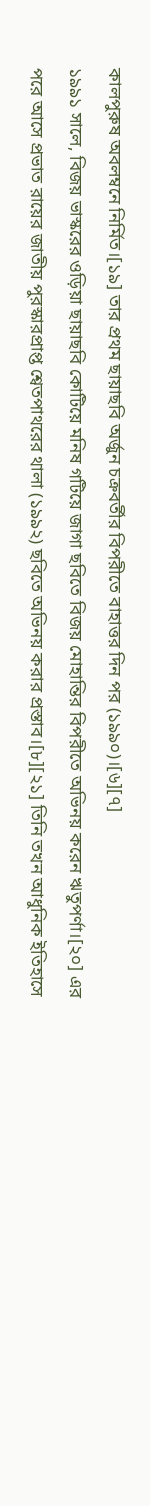কালপুরুষ অবলম্বনে নির্মিত।[১৯] তার প্রথম ছায়াছবি অর্জুন চক্রবর্তীর বিপরীতে বাহাত্তর দিন পর (১৯৯০)।[৬][৭]
১৯৯১ সালে, বিজয় ভাস্করের ওড়িয়া ছায়াছবি কোটিয়ে মনিষ গটিয়ে জাগা ছবিতে বিজয় মোহান্তির বিপরীতে অভিনয় করেন ঋতুপর্ণা।[২০] এর পরে আসে প্রভাত রায়ের জাতীয় পুরস্কারপ্রাপ্ত শ্বেতপাথরের থালা (১৯৯২) ছবিতে অভিনয় করার প্রস্তাব।[৮][২১] তিনি তখন আধুনিক ইতিহাসে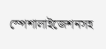স্পেশালাইজেশনসহ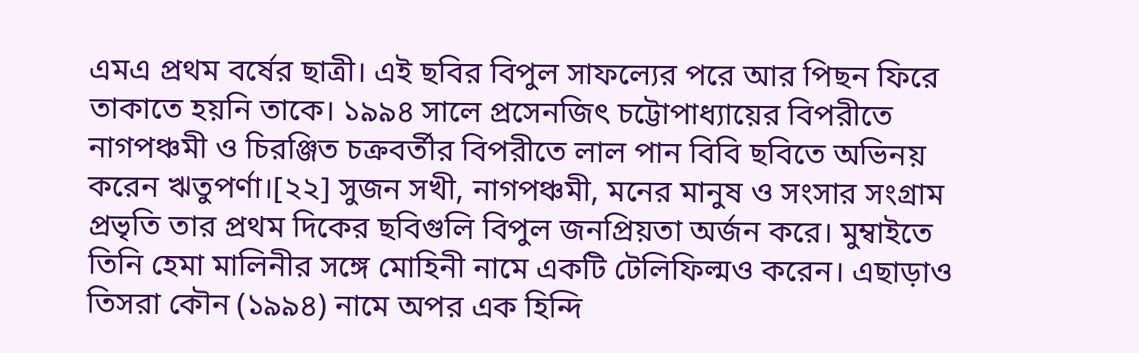এমএ প্রথম বর্ষের ছাত্রী। এই ছবির বিপুল সাফল্যের পরে আর পিছন ফিরে তাকাতে হয়নি তাকে। ১৯৯৪ সালে প্রসেনজিৎ চট্টোপাধ্যায়ের বিপরীতে নাগপঞ্চমী ও চিরঞ্জিত চক্রবর্তীর বিপরীতে লাল পান বিবি ছবিতে অভিনয় করেন ঋতুপর্ণা।[২২] সুজন সখী, নাগপঞ্চমী, মনের মানুষ ও সংসার সংগ্রাম প্রভৃতি তার প্রথম দিকের ছবিগুলি বিপুল জনপ্রিয়তা অর্জন করে। মুম্বাইতে তিনি হেমা মালিনীর সঙ্গে মোহিনী নামে একটি টেলিফিল্মও করেন। এছাড়াও তিসরা কৌন (১৯৯৪) নামে অপর এক হিন্দি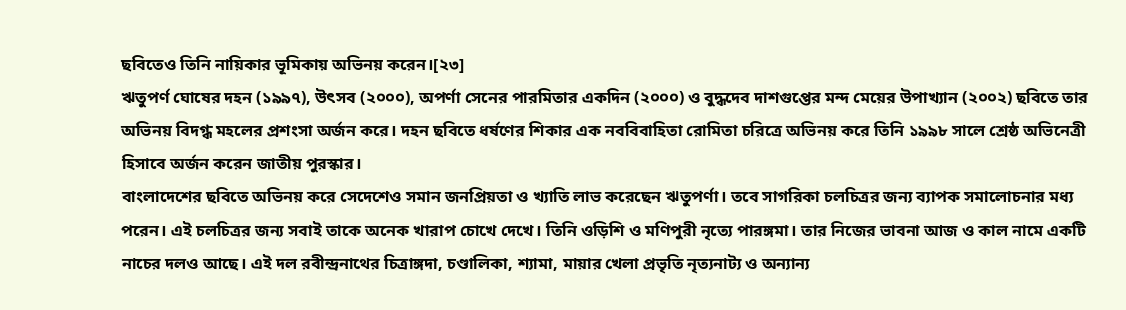ছবিতেও তিনি নায়িকার ভূমিকায় অভিনয় করেন।[২৩]
ঋতুপর্ণ ঘোষের দহন (১৯৯৭), উৎসব (২০০০), অপর্ণা সেনের পারমিতার একদিন (২০০০) ও বুদ্ধদেব দাশগুপ্তের মন্দ মেয়ের উপাখ্যান (২০০২) ছবিতে তার অভিনয় বিদগ্ধ মহলের প্রশংসা অর্জন করে। দহন ছবিতে ধর্ষণের শিকার এক নববিবাহিতা রোমিতা চরিত্রে অভিনয় করে তিনি ১৯৯৮ সালে শ্রেষ্ঠ অভিনেত্রী হিসাবে অর্জন করেন জাতীয় পুরস্কার।
বাংলাদেশের ছবিতে অভিনয় করে সেদেশেও সমান জনপ্রিয়তা ও খ্যাতি লাভ করেছেন ঋতুপর্ণা। তবে সাগরিকা চলচিত্রর জন্য ব্যাপক সমালোচনার মধ্য পরেন। এই চলচিত্রর জন্য সবাই তাকে অনেক খারাপ চোখে দেখে। তিনি ওড়িশি ও মণিপুরী নৃত্যে পারঙ্গমা। তার নিজের ভাবনা আজ ও কাল নামে একটি নাচের দলও আছে। এই দল রবীন্দ্রনাথের চিত্রাঙ্গদা, চণ্ডালিকা, শ্যামা, মায়ার খেলা প্রভৃতি নৃত্যনাট্য ও অন্যান্য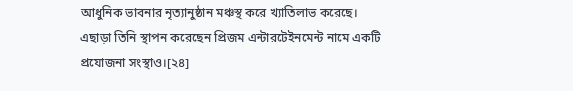আধুনিক ভাবনার নৃত্যানুষ্ঠান মঞ্চস্থ করে খ্যাতিলাভ করেছে। এছাড়া তিনি স্থাপন করেছেন প্রিজম এন্টারটেইনমেন্ট নামে একটি প্রযোজনা সংস্থাও।[২৪]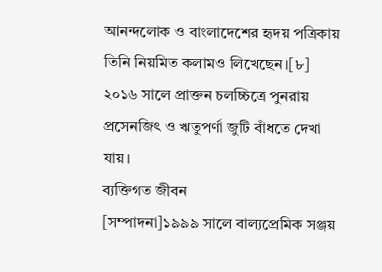আনন্দলোক ও বাংলাদেশের হৃদয় পত্রিকায় তিনি নিয়মিত কলামও লিখেছেন।[৮]
২০১৬ সালে প্রাক্তন চলচ্চিত্রে পুনরায় প্রসেনজিৎ ও ঋতুপর্ণা জুটি বাঁধতে দেখা যায়।
ব্যক্তিগত জীবন
[সম্পাদনা]১৯৯৯ সালে বাল্যপ্রেমিক সঞ্জয়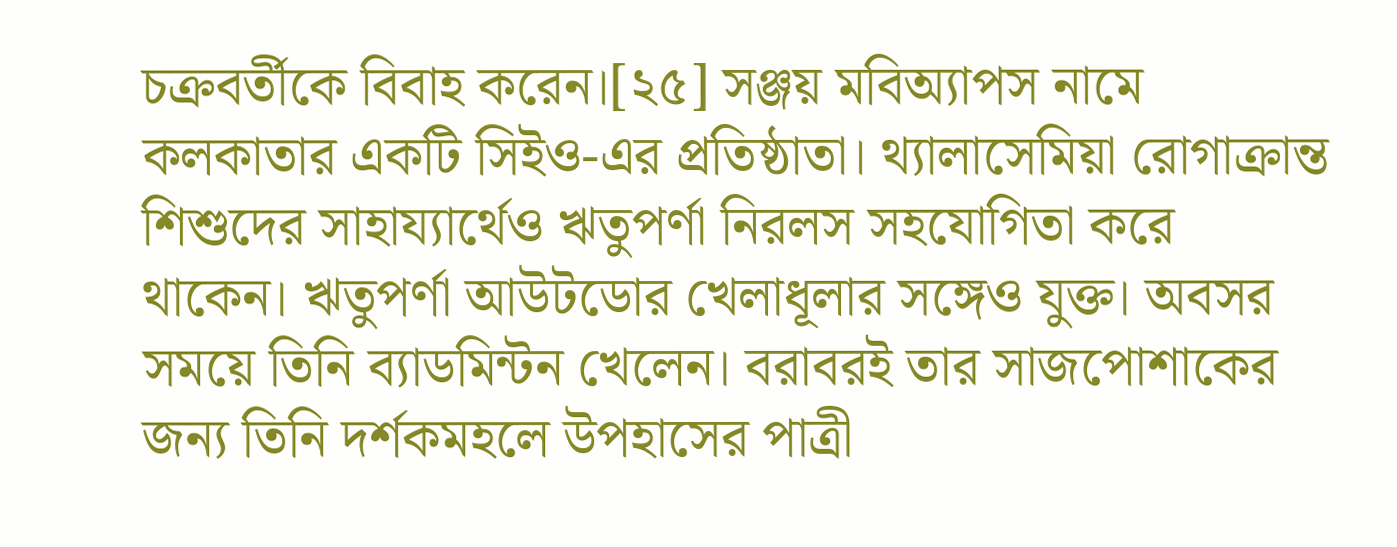চক্রবর্তীকে বিবাহ করেন।[২৫] সঞ্জয় মবিঅ্যাপস নামে কলকাতার একটি সিইও-এর প্রতিষ্ঠাতা। থ্যালাসেমিয়া রোগাক্রান্ত শিশুদের সাহায্যার্থেও ঋতুপর্ণা নিরলস সহযোগিতা করে থাকেন। ঋতুপর্ণা আউটডোর খেলাধূলার সঙ্গেও যুক্ত। অবসর সময়ে তিনি ব্যাডমিন্টন খেলেন। বরাবরই তার সাজপোশাকের জন্য তিনি দর্শকমহলে উপহাসের পাত্রী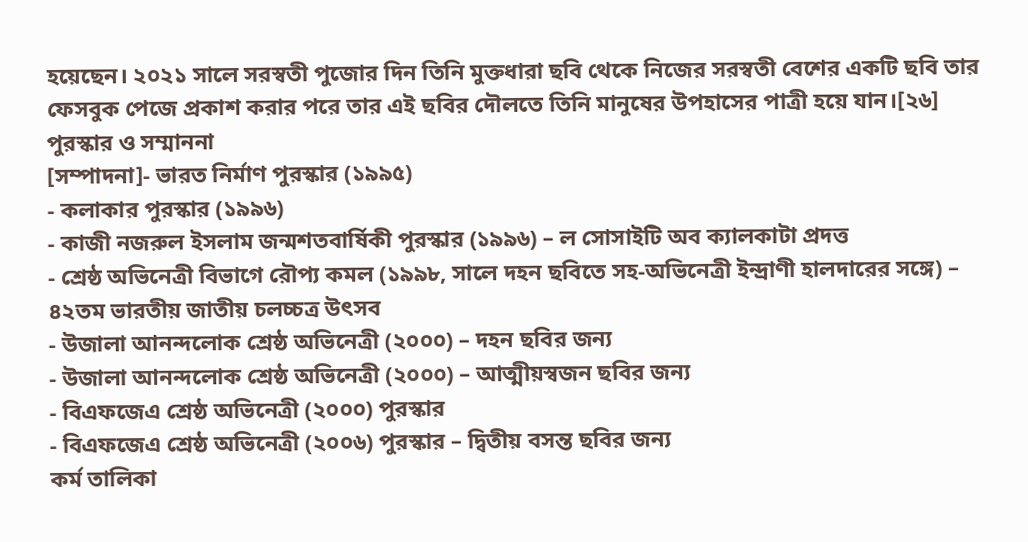হয়েছেন। ২০২১ সালে সরস্বতী পুজোর দিন তিনি মুক্তধারা ছবি থেকে নিজের সরস্বতী বেশের একটি ছবি তার ফেসবুক পেজে প্রকাশ করার পরে তার এই ছবির দৌলতে তিনি মানুষের উপহাসের পাত্রী হয়ে যান।[২৬]
পুরস্কার ও সম্মাননা
[সম্পাদনা]- ভারত নির্মাণ পুরস্কার (১৯৯৫)
- কলাকার পুরস্কার (১৯৯৬)
- কাজী নজরুল ইসলাম জন্মশতবার্ষিকী পুরস্কার (১৯৯৬) – ল সোসাইটি অব ক্যালকাটা প্রদত্ত
- শ্রেষ্ঠ অভিনেত্রী বিভাগে রৌপ্য কমল (১৯৯৮, সালে দহন ছবিতে সহ-অভিনেত্রী ইন্দ্রাণী হালদারের সঙ্গে) – ৪২তম ভারতীয় জাতীয় চলচ্চত্র উৎসব
- উজালা আনন্দলোক শ্রেষ্ঠ অভিনেত্রী (২০০০) – দহন ছবির জন্য
- উজালা আনন্দলোক শ্রেষ্ঠ অভিনেত্রী (২০০০) – আত্মীয়স্বজন ছবির জন্য
- বিএফজেএ শ্রেষ্ঠ অভিনেত্রী (২০০০) পুরস্কার
- বিএফজেএ শ্রেষ্ঠ অভিনেত্রী (২০০৬) পুরস্কার – দ্বিতীয় বসন্ত ছবির জন্য
কর্ম তালিকা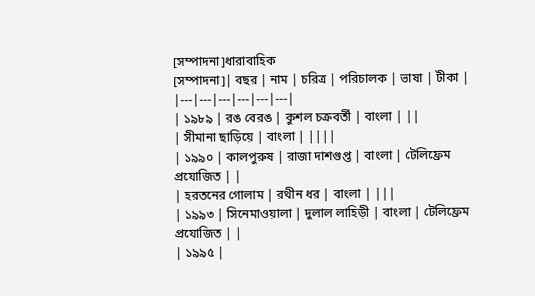[সম্পাদনা]ধারাবাহিক
[সম্পাদনা]| বছর | নাম | চরিত্র | পরিচালক | ভাষা | টীকা |
|---|---|---|---|---|---|
| ১৯৮৯ | রঙ বেরঙ | কুশল চক্রবর্তী | বাংলা | ||
| সীমানা ছাড়িয়ে | বাংলা | ||||
| ১৯৯০ | কালপুরুষ | রাজা দাশগুপ্ত | বাংলা | টেলিফ্রেম প্রযোজিত | |
| হরতনের গোলাম | রথীন ধর | বাংলা | |||
| ১৯৯৩ | সিনেমাওয়ালা | দুলাল লাহিড়ী | বাংলা | টেলিফ্রেম প্রযোজিত | |
| ১৯৯৫ |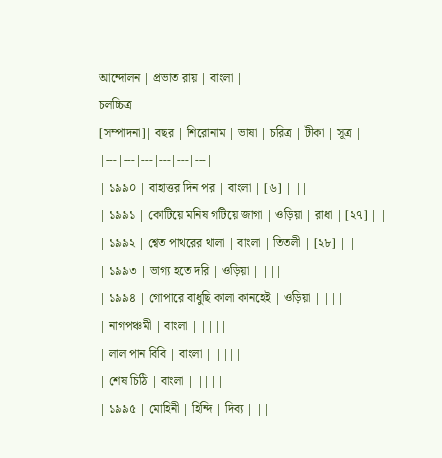আন্দোলন | প্রভাত রায় | বাংলা |
চলচ্চিত্র
[সম্পাদনা]| বছর | শিরোনাম | ভাষা | চরিত্র | টীকা | সূত্র |
|---|---|---|---|---|---|
| ১৯৯০ | বাহাত্তর দিন পর | বাংলা | [৬] | ||
| ১৯৯১ | কোটিয়ে মনিষ গটিয়ে জাগা | ওড়িয়া | রাধা | [২৭] | |
| ১৯৯২ | শ্বেত পাথরের থালা | বাংলা | তিতলী | [২৮] | |
| ১৯৯৩ | ভাগ্য হতে দরি | ওড়িয়া | |||
| ১৯৯৪ | গোপারে বাধুছি কালা কানহেই | ওড়িয়া | |||
| নাগপঞ্চমী | বাংলা | ||||
| লাল পান বিবি | বাংলা | ||||
| শেষ চিঠি | বাংলা | ||||
| ১৯৯৫ | মোহিনী | হিন্দি | দিব্য | ||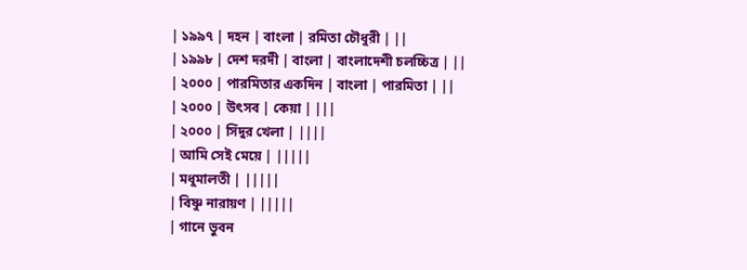| ১৯৯৭ | দহন | বাংলা | রমিতা চৌধুরী | ||
| ১৯৯৮ | দেশ দরদী | বাংলা | বাংলাদেশী চলচ্চিত্র | ||
| ২০০০ | পারমিতার একদিন | বাংলা | পারমিতা | ||
| ২০০০ | উৎসব | কেয়া | |||
| ২০০০ | সিঁদুর খেলা | ||||
| আমি সেই মেয়ে | |||||
| মধুমালতী | |||||
| বিষ্ণু নারায়ণ | |||||
| গানে ভুবন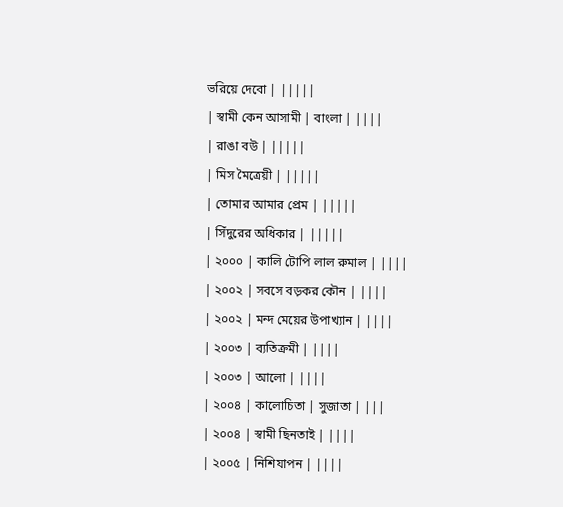ভরিয়ে দেবো | |||||
| স্বামী কেন আসামী | বাংলা | ||||
| রাঙা বউ | |||||
| মিস মৈত্রেয়ী | |||||
| তোমার আমার প্রেম | |||||
| সিঁদুরের অধিকার | |||||
| ২০০০ | কালি টোপি লাল রুমাল | ||||
| ২০০২ | সবসে বড়কর কৌন | ||||
| ২০০২ | মন্দ মেয়ের উপাখ্যান | ||||
| ২০০৩ | ব্যতিক্রমী | ||||
| ২০০৩ | আলো | ||||
| ২০০৪ | কালোচিতা | সুজাতা | |||
| ২০০৪ | স্বামী ছিনতাই | ||||
| ২০০৫ | নিশিযাপন | ||||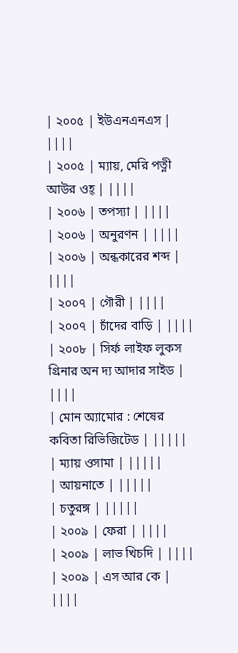| ২০০৫ | ইউএনএনএস | ||||
| ২০০৫ | ম্যায়, মেরি পত্নী আউর ওহ্ | ||||
| ২০০৬ | তপস্যা | ||||
| ২০০৬ | অনুরণন | ||||
| ২০০৬ | অন্ধকারের শব্দ | ||||
| ২০০৭ | গৌরী | ||||
| ২০০৭ | চাঁদের বাড়ি | ||||
| ২০০৮ | সির্ফ লাইফ লুকস গ্রিনার অন দ্য আদার সাইড | ||||
| মোন অ্যামোর : শেষের কবিতা রিভিজিটেড | |||||
| ম্যায় ওসামা | |||||
| আয়নাতে | |||||
| চতুরঙ্গ | |||||
| ২০০৯ | ফেরা | ||||
| ২০০৯ | লাভ খিচদি | ||||
| ২০০৯ | এস আর কে | ||||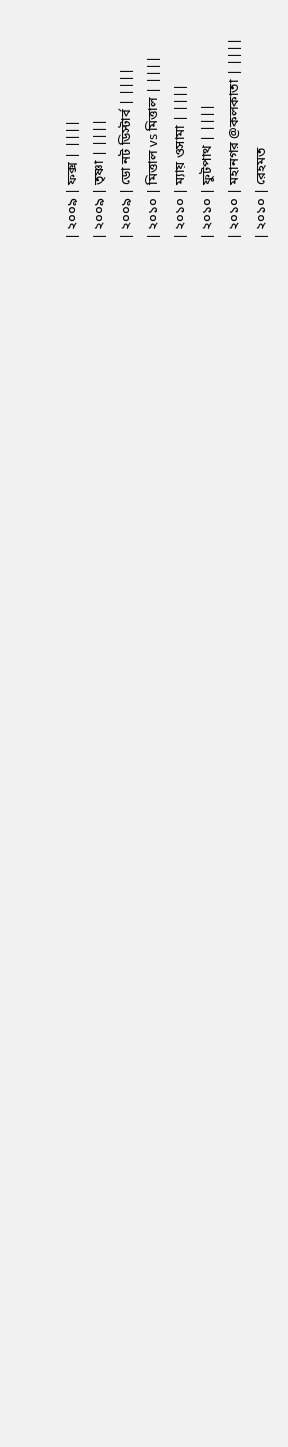| ২০০৯ | ফক্স | ||||
| ২০০৯ | তৃষ্ণা | ||||
| ২০০৯ | ডো নট ডিস্টার্ব | ||||
| ২০১০ | মিত্তাল vs মিত্তাল | ||||
| ২০১০ | ম্যায় ওসামা | ||||
| ২০১০ | ফুটপাথ | ||||
| ২০১০ | মহানগর @কলকাতা | ||||
| ২০১০ | রেহমত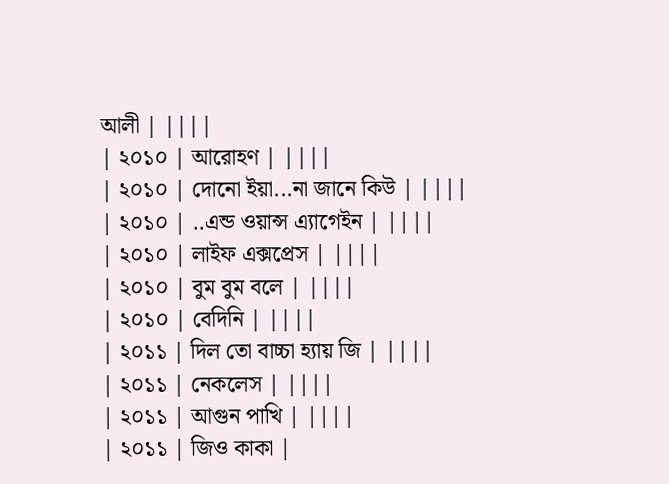আলী | ||||
| ২০১০ | আরোহণ | ||||
| ২০১০ | দোনো ইয়া...না জানে কিউ | ||||
| ২০১০ | ..এন্ড ওয়ান্স এ্যাগেইন | ||||
| ২০১০ | লাইফ এক্সপ্রেস | ||||
| ২০১০ | বুম বুম বলে | ||||
| ২০১০ | বেদিনি | ||||
| ২০১১ | দিল তো বাচ্চা হ্যায় জি | ||||
| ২০১১ | নেকলেস | ||||
| ২০১১ | আগুন পাখি | ||||
| ২০১১ | জিও কাকা |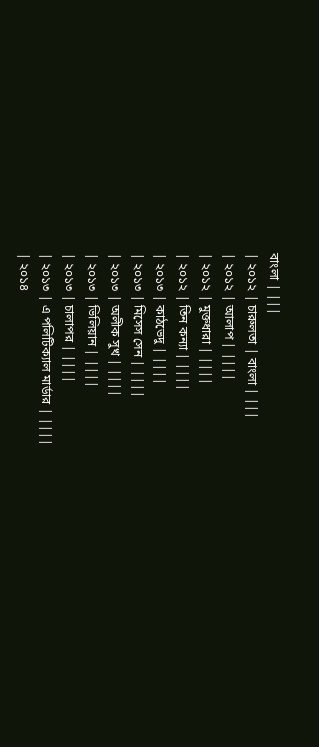বাংলা | |||
| ২০১২ | চারুলতা | বাংলা | |||
| ২০১২ | আলাপ | ||||
| ২০১২ | মুক্তধারা | ||||
| ২০১২ | তিন কন্যা | ||||
| ২০১৩ | কাঠভেদু | ||||
| ২০১৩ | মিসেস সেন | ||||
| ২০১৩ | অলীক সুখ | ||||
| ২০১৩ | ভিলিয়ান | ||||
| ২০১৩ | চালাপর | ||||
| ২০১৩ | এ পলিটিক্যাল মার্ডার | ||||
| ২০১৪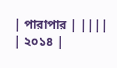| পারাপার | ||||
| ২০১৪ |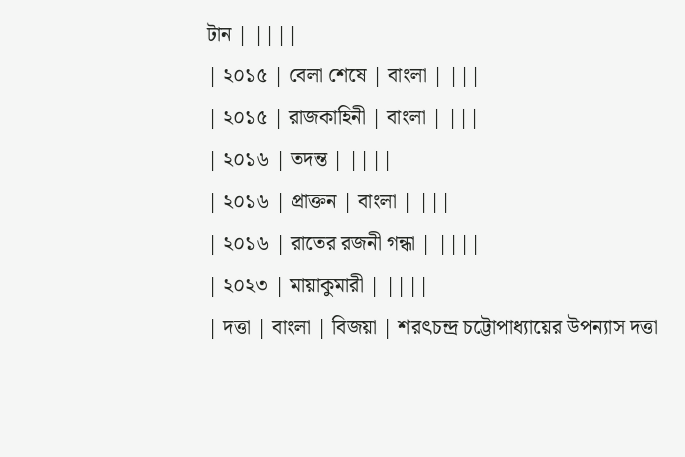টান | ||||
| ২০১৫ | বেলা শেষে | বাংলা | |||
| ২০১৫ | রাজকাহিনী | বাংলা | |||
| ২০১৬ | তদন্ত | ||||
| ২০১৬ | প্রাক্তন | বাংলা | |||
| ২০১৬ | রাতের রজনী গন্ধা | ||||
| ২০২৩ | মায়াকুমারী | ||||
| দত্তা | বাংলা | বিজয়া | শরৎচন্দ্র চট্টোপাধ্যায়ের উপন্যাস দত্তা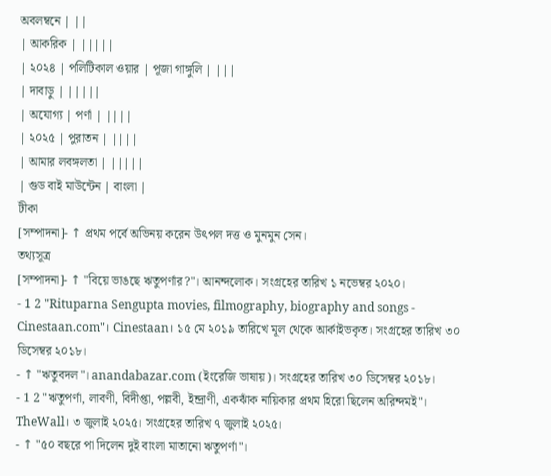অবলম্বনে | ||
| আকরিক | |||||
| ২০২৪ | পলিটিকাল ওয়ার | পূজা গাঙ্গুলি | |||
| দাবাড়ু | |||||
| অযোগ্য | পর্ণা | ||||
| ২০২৫ | পুরাতন | ||||
| আমার লবঙ্গলতা | |||||
| গুড বাই মাউন্টেন | বাংলা |
টীকা
[সম্পাদনা]- ↑ প্রথম পর্বে অভিনয় করেন উৎপল দত্ত ও মুনমুন সেন।
তথ্যসূত্র
[সম্পাদনা]- ↑ "বিয়ে ভাঙছে ঋতুপর্ণার?"। আনন্দলোক। সংগ্রহের তারিখ ১ নভেম্বর ২০২০।
- 1 2 "Rituparna Sengupta movies, filmography, biography and songs - Cinestaan.com"। Cinestaan। ১৫ মে ২০১৯ তারিখে মূল থেকে আর্কাইভকৃত। সংগ্রহের তারিখ ৩০ ডিসেম্বর ২০১৮।
- ↑ "ঋতুবদল"। anandabazar.com (ইংরেজি ভাষায়)। সংগ্রহের তারিখ ৩০ ডিসেম্বর ২০১৮।
- 1 2 "ঋতুপর্ণা, লাবণী, বিদীপ্তা, পল্লবী, ইন্দ্রাণী, একঝাঁক নায়িকার প্রথম হিরো ছিলেন অরিন্দমই"। TheWall। ৩ জুলাই ২০২৫। সংগ্রহের তারিখ ৭ জুলাই ২০২৫।
- ↑ "৫০ বছরে পা দিলেন দুই বাংলা মাতানো ঋতুপর্ণা"।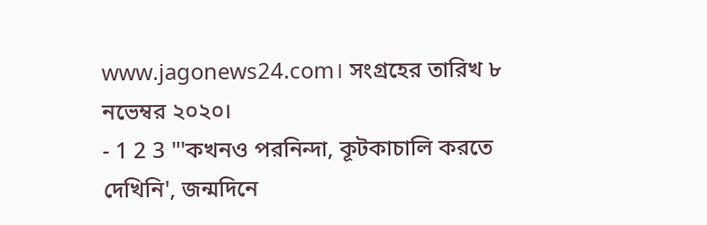www.jagonews24.com। সংগ্রহের তারিখ ৮ নভেম্বর ২০২০।
- 1 2 3 "'কখনও পরনিন্দা, কূটকাচালি করতে দেখিনি', জন্মদিনে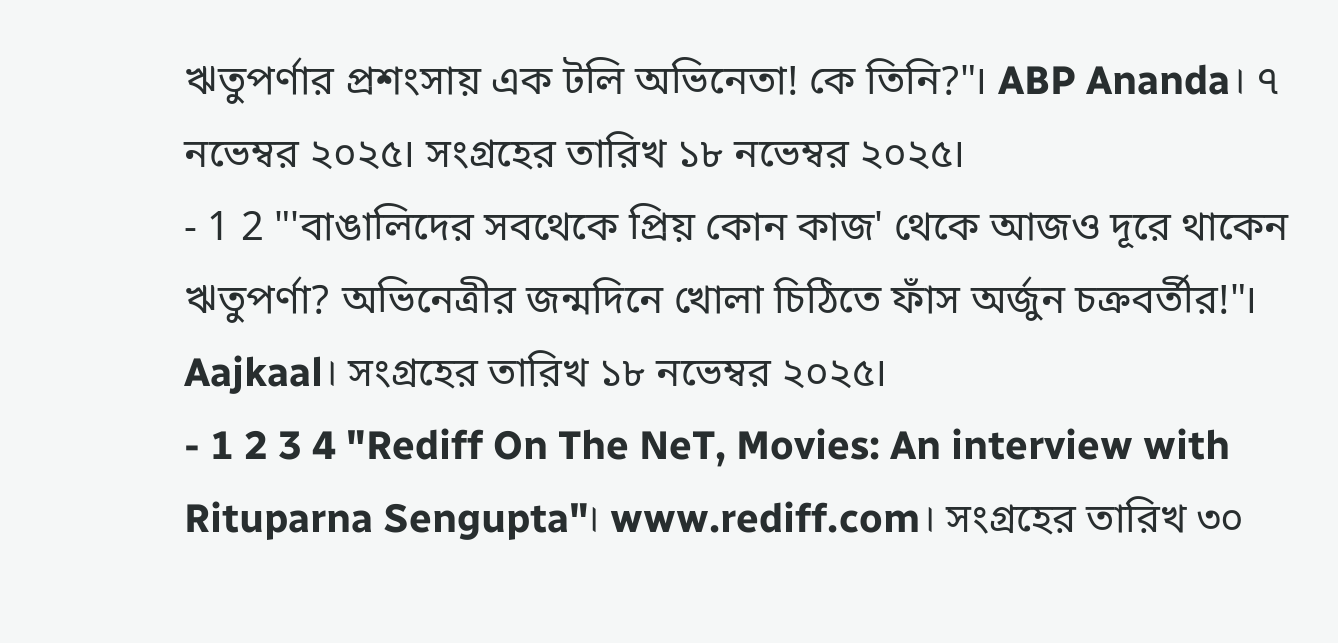ঋতুপর্ণার প্রশংসায় এক টলি অভিনেতা! কে তিনি?"। ABP Ananda। ৭ নভেম্বর ২০২৫। সংগ্রহের তারিখ ১৮ নভেম্বর ২০২৫।
- 1 2 "'বাঙালিদের সবথেকে প্রিয় কোন কাজ' থেকে আজও দূরে থাকেন ঋতুপর্ণা? অভিনেত্রীর জন্মদিনে খোলা চিঠিতে ফাঁস অর্জুন চক্রবর্তীর!"। Aajkaal। সংগ্রহের তারিখ ১৮ নভেম্বর ২০২৫।
- 1 2 3 4 "Rediff On The NeT, Movies: An interview with Rituparna Sengupta"। www.rediff.com। সংগ্রহের তারিখ ৩০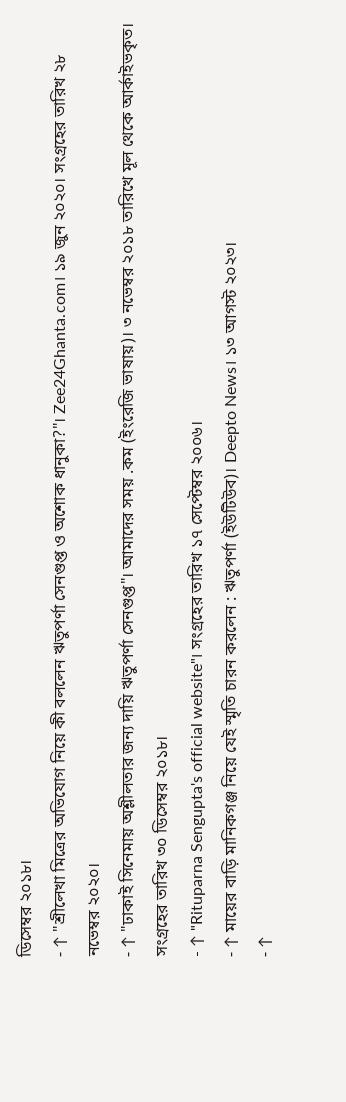ডিসেম্বর ২০১৮।
- ↑ "শ্রীলেখা মিত্রের অভিযোগ নিয়ে কী বললেন ঋতুপর্ণা সেনগুপ্ত ও অশোক ধানুকা?"। Zee24Ghanta.com। ১৯ জুন ২০২০। সংগ্রহের তারিখ ২৮ নভেম্বর ২০২০।
- ↑ "ঢাকাই সিনেমায় অশ্লীলতার জন্য দায়ি ঋতুপর্ণা সেনগুপ্ত"। আমাদের সময় .কম (ইংরেজি ভাষায়)। ৩ নভেম্বর ২০১৮ তারিখে মূল থেকে আর্কাইভকৃত। সংগ্রহের তারিখ ৩০ ডিসেম্বর ২০১৮।
- ↑ "Rituparna Sengupta's official website"। সংগ্রহের তারিখ ১৭ সেপ্টেম্বর ২০০৬।
- ↑ মায়ের বাড়ি মানিকগঞ্জ নিয়ে যেই স্মৃতি চারন করলেন : ঋতুপর্ণা (ইউটিউব)। Deepto News। ১৩ আগস্ট ২০২৩।
- ↑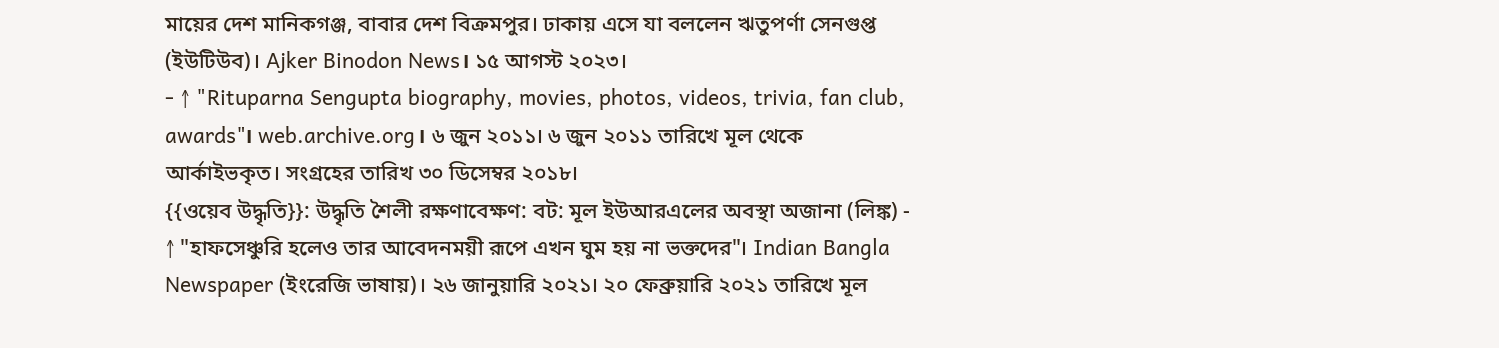মায়ের দেশ মানিকগঞ্জ, বাবার দেশ বিক্রমপুর। ঢাকায় এসে যা বললেন ঋতুপর্ণা সেনগুপ্ত (ইউটিউব)। Ajker Binodon News। ১৫ আগস্ট ২০২৩।
- ↑ "Rituparna Sengupta biography, movies, photos, videos, trivia, fan club, awards"। web.archive.org। ৬ জুন ২০১১। ৬ জুন ২০১১ তারিখে মূল থেকে আর্কাইভকৃত। সংগ্রহের তারিখ ৩০ ডিসেম্বর ২০১৮।
{{ওয়েব উদ্ধৃতি}}: উদ্ধৃতি শৈলী রক্ষণাবেক্ষণ: বট: মূল ইউআরএলের অবস্থা অজানা (লিঙ্ক) - ↑ "হাফসেঞ্চুরি হলেও তার আবেদনময়ী রূপে এখন ঘুম হয় না ভক্তদের"। Indian Bangla Newspaper (ইংরেজি ভাষায়)। ২৬ জানুয়ারি ২০২১। ২০ ফেব্রুয়ারি ২০২১ তারিখে মূল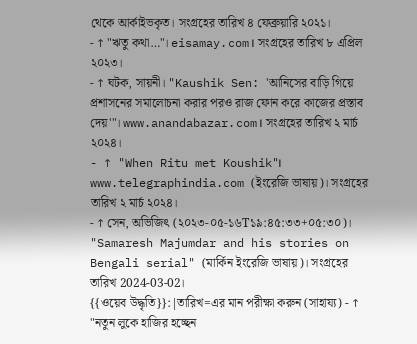থেকে আর্কাইভকৃত। সংগ্রহের তারিখ ৪ ফেব্রুয়ারি ২০২১।
- ↑ "ঋতু কথা…"। eisamay.com। সংগ্রহের তারিখ ৮ এপ্রিল ২০২৩।
- ↑ ঘটক, সায়নী। "Kaushik Sen: 'আনিসের বাড়ি গিয়ে প্রশাসনের সমালোচনা করার পরও রাজ ফোন করে কাজের প্রস্তাব দেয়'"। www.anandabazar.com। সংগ্রহের তারিখ ২ মার্চ ২০২৪।
- ↑ "When Ritu met Koushik"। www.telegraphindia.com (ইংরেজি ভাষায়)। সংগ্রহের তারিখ ২ মার্চ ২০২৪।
- ↑ সেন, অভিজিৎ (২০২৩-০৫-১৬T১৯:৪৫:৩৩+০৫:৩০)। "Samaresh Majumdar and his stories on Bengali serial" (মার্কিন ইংরেজি ভাষায়)। সংগ্রহের তারিখ 2024-03-02।
{{ওয়েব উদ্ধৃতি}}:|তারিখ=এর মান পরীক্ষা করুন (সাহায্য) - ↑ "নতুন লুকে হাজির হচ্ছেন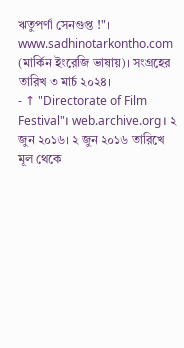ঋতুপর্ণা সেনগুপ্ত !"। www.sadhinotarkontho.com (মার্কিন ইংরেজি ভাষায়)। সংগ্রহের তারিখ ৩ মার্চ ২০২৪।
- ↑ "Directorate of Film Festival"। web.archive.org। ২ জুন ২০১৬। ২ জুন ২০১৬ তারিখে মূল থেকে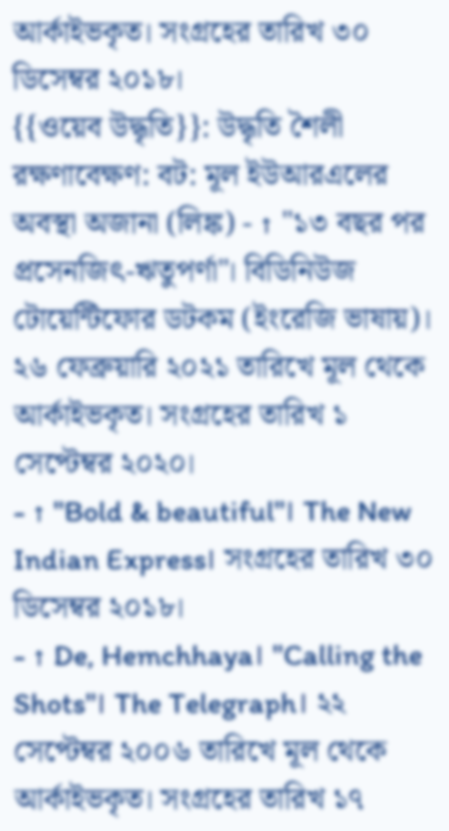আর্কাইভকৃত। সংগ্রহের তারিখ ৩০ ডিসেম্বর ২০১৮।
{{ওয়েব উদ্ধৃতি}}: উদ্ধৃতি শৈলী রক্ষণাবেক্ষণ: বট: মূল ইউআরএলের অবস্থা অজানা (লিঙ্ক) - ↑ "১৩ বছর পর প্রসেনজিৎ-ঋতুপর্ণা"। বিডিনিউজ টোয়েন্টিফোর ডটকম (ইংরেজি ভাষায়)। ২৬ ফেব্রুয়ারি ২০২১ তারিখে মূল থেকে আর্কাইভকৃত। সংগ্রহের তারিখ ১ সেপ্টেম্বর ২০২০।
- ↑ "Bold & beautiful"। The New Indian Express। সংগ্রহের তারিখ ৩০ ডিসেম্বর ২০১৮।
- ↑ De, Hemchhaya। "Calling the Shots"। The Telegraph। ২২ সেপ্টেম্বর ২০০৬ তারিখে মূল থেকে আর্কাইভকৃত। সংগ্রহের তারিখ ১৭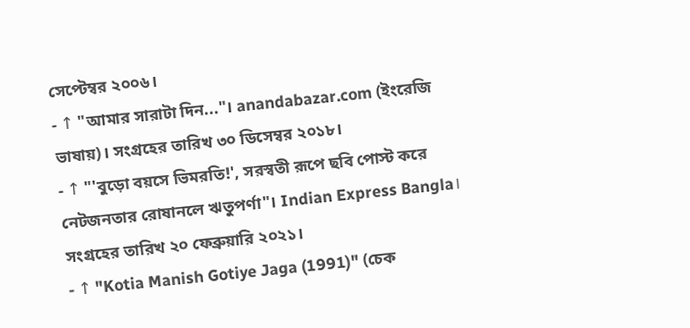সেপ্টেম্বর ২০০৬।
- ↑ "আমার সারাটা দিন..."। anandabazar.com (ইংরেজি ভাষায়)। সংগ্রহের তারিখ ৩০ ডিসেম্বর ২০১৮।
- ↑ "'বুড়ো বয়সে ভিমরতি!', সরস্বতী রূপে ছবি পোস্ট করে নেটজনতার রোষানলে ঋতুপর্ণা"। Indian Express Bangla। সংগ্রহের তারিখ ২০ ফেব্রুয়ারি ২০২১।
- ↑ "Kotia Manish Gotiye Jaga (1991)" (চেক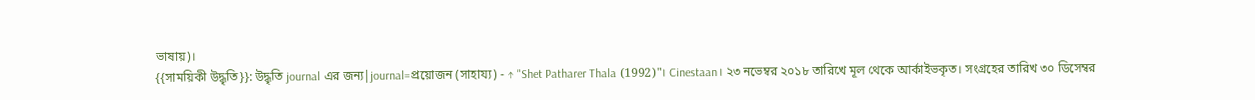ভাষায়)।
{{সাময়িকী উদ্ধৃতি}}: উদ্ধৃতি journal এর জন্য|journal=প্রয়োজন (সাহায্য) - ↑ "Shet Patharer Thala (1992)"। Cinestaan। ২৩ নভেম্বর ২০১৮ তারিখে মূল থেকে আর্কাইভকৃত। সংগ্রহের তারিখ ৩০ ডিসেম্বর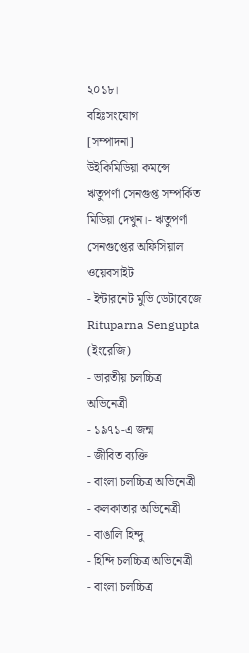২০১৮।
বহিঃসংযোগ
[সম্পাদনা]
উইকিমিডিয়া কমন্সে ঋতুপর্ণা সেনগুপ্ত সম্পর্কিত মিডিয়া দেখুন।- ঋতুপর্ণা সেনগুপ্তের অফিসিয়াল ওয়েবসাইট
- ইন্টারনেট মুভি ডেটাবেজে Rituparna Sengupta (ইংরেজি)
- ভারতীয় চলচ্চিত্র অভিনেত্রী
- ১৯৭১-এ জন্ম
- জীবিত ব্যক্তি
- বাংলা চলচ্চিত্র অভিনেত্রী
- কলকাতার অভিনেত্রী
- বাঙালি হিন্দু
- হিন্দি চলচ্চিত্র অভিনেত্রী
- বাংলা চলচ্চিত্র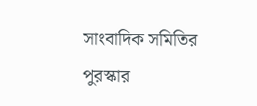সাংবাদিক সমিতির পুরস্কার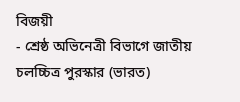বিজয়ী
- শ্রেষ্ঠ অভিনেত্রী বিভাগে জাতীয় চলচ্চিত্র পুরস্কার (ভারত)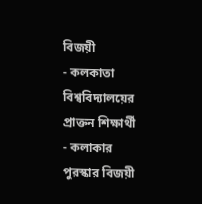বিজয়ী
- কলকাতা বিশ্ববিদ্যালয়ের প্রাক্তন শিক্ষার্থী
- কলাকার পুরস্কার বিজয়ী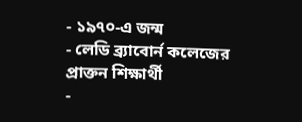- ১৯৭০-এ জন্ম
- লেডি ব্র্যাবোর্ন কলেজের প্রাক্তন শিক্ষার্থী
-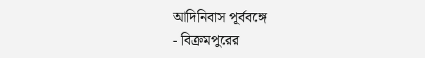আদিনিবাস পূর্ববঙ্গে
- বিক্রমপুরের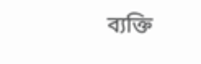ব্যক্তি